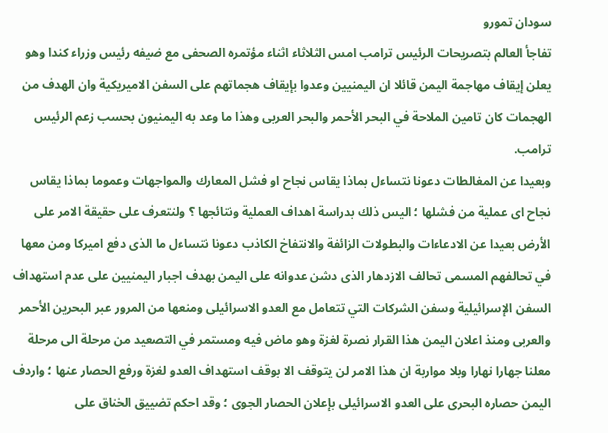سودان تمورو
تفاجأ العالم بتصريحات الرئيس ترامب امس الثلاثاء اثناء مؤتمره الصحفى مع ضيفه رئيس وزراء كندا وهو يعلن إيقاف مهاجمة اليمن قائلا ان اليمنيين وعدوا بإيقاف هجماتهم على السفن الاميريكية وان الهدف من الهجمات كان تامين الملاحة في البحر الأحمر والبحر العربى وهذا ما وعد به اليمنيون بحسب زعم الرئيس ترامب.
وبعيدا عن المغالطات دعونا نتساءل بماذا يقاس نجاح او فشل المعارك والمواجهات وعموما بماذا يقاس نجاح اى عملية من فشلها ؛ اليس ذلك بدراسة اهداف العملية ونتائجها ؟ ولنتعرف على حقيقة الامر على الأرض بعيدا عن الادعاءات والبطولات الزائفة والانتفاخ الكاذب دعونا نتساءل ما الذى دفع اميركا ومن معها في تحالفهم المسمى تحالف الازدهار الذى دشن عدوانه على اليمن بهدف اجبار اليمنيين على عدم استهداف السفن الإسرائيلية وسفن الشركات التي تتعامل مع العدو الاسرائيلى ومنعها من المرور عبر البحرين الأحمر والعربى ومنذ اعلان اليمن هذا القرار نصرة لغزة وهو ماض فيه ومستمر في التصعيد من مرحلة الى مرحلة معلنا جهارا نهارا وبلا مواربة ان هذا الامر لن يتوقف الا بوقف استهداف العدو لغزة ورفع الحصار عنها ؛ واردف اليمن حصاره البحرى على العدو الاسرائيلى بإعلان الحصار الجوى ؛ وقد احكم تضييق الخناق على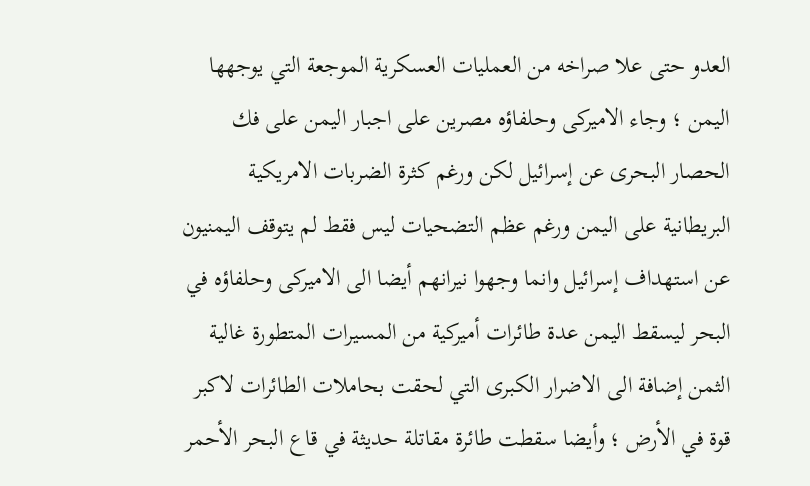العدو حتى علا صراخه من العمليات العسكرية الموجعة التي يوجهها اليمن ؛ وجاء الاميركى وحلفاؤه مصرين على اجبار اليمن على فك الحصار البحرى عن إسرائيل لكن ورغم كثرة الضربات الامريكية البريطانية على اليمن ورغم عظم التضحيات ليس فقط لم يتوقف اليمنيون عن استهداف إسرائيل وانما وجهوا نيرانهم أيضا الى الاميركى وحلفاؤه في البحر ليسقط اليمن عدة طائرات أميركية من المسيرات المتطورة غالية الثمن إضافة الى الاضرار الكبرى التي لحقت بحاملات الطائرات لاكبر قوة في الأرض ؛ وأيضا سقطت طائرة مقاتلة حديثة في قاع البحر الأحمر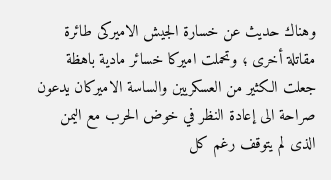وهناك حديث عن خسارة الجيش الاميركى طائرة مقاتلة أخرى ؛ وتحملت اميركا خسائر مادية باهظة جعلت الكثير من العسكريين والساسة الاميركان يدعون صراحة الى إعادة النظر في خوض الحرب مع اليمن الذى لم يتوقف رغم كل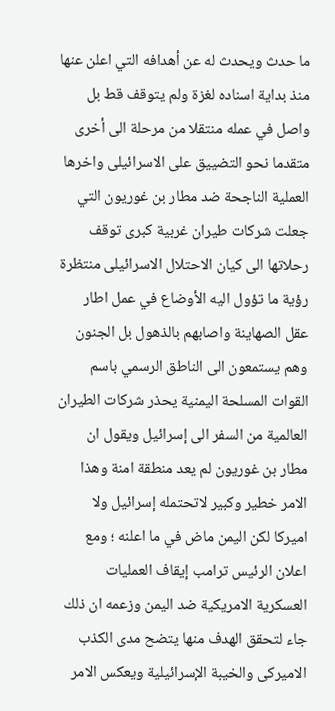ما حدث ويحدث له عن أهدافه التي اعلن عنها منذ بداية اسناده لغزة ولم يتوقف قط بل واصل في عمله منتقلا من مرحلة الى أخرى متقدما نحو التضييق على الاسرائيلى واخرها العملية الناجحة ضد مطار بن غوريون التي جعلت شركات طيران غربية كبرى توقف رحلاتها الى كيان الاحتلال الاسرائيلى منتظرة رؤية ما تؤول اليه الأوضاع في عمل اطار عقل الصهاينة واصابهم بالذهول بل الجنون وهم يستمعون الى الناطق الرسمي باسم القوات المسلحة اليمنية يحذر شركات الطيران العالمية من السفر الى إسرائيل ويقول ان مطار بن غوريون لم يعد منطقة امنة وهذا الامر خطير وكبير لاتحتمله إسرائيل ولا اميركا لكن اليمن ماض في ما اعلنه ؛ ومع اعلان الرئيس ترامب إيقاف العمليات العسكرية الامريكية ضد اليمن وزعمه ان ذلك جاء لتحقق الهدف منها يتضح مدى الكذب الاميركى والخيبة الإسرائيلية ويعكس الامر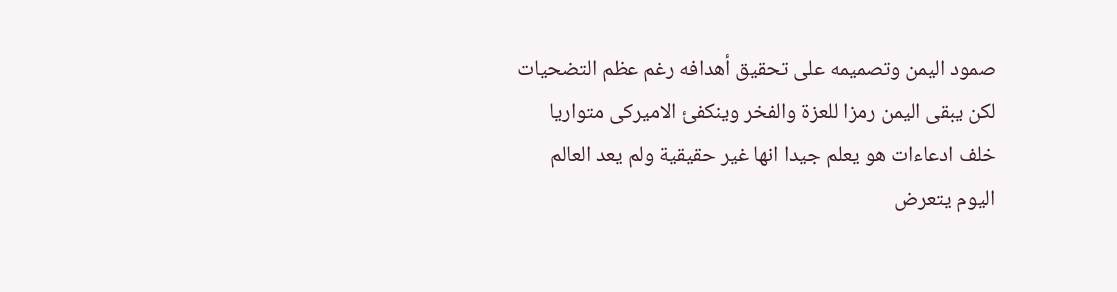صمود اليمن وتصميمه على تحقيق أهدافه رغم عظم التضحيات لكن يبقى اليمن رمزا للعزة والفخر وينكفئ الاميركى متواريا خلف ادعاءات هو يعلم جيدا انها غير حقيقية ولم يعد العالم اليوم يتعرض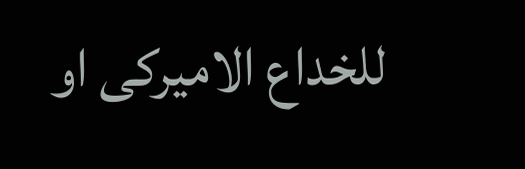للخداع الاميركى او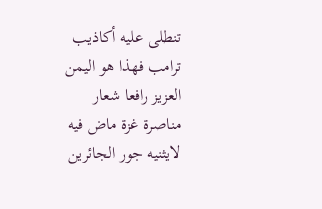تنطلى عليه أكاذيب ترامب فهذا هو اليمن العزيز رافعا شعار مناصرة غزة ماض فيه لايثنيه جور الجائرين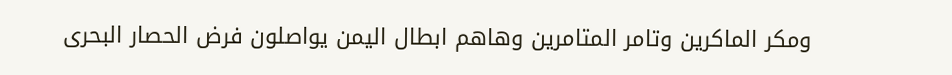ومكر الماكرين وتامر المتامرين وهاهم ابطال اليمن يواصلون فرض الحصار البحرى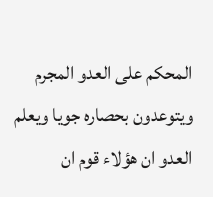المحكم على العدو المجرم ويتوعدون بحصاره جويا ويعلم العدو ان هؤلاء قوم ان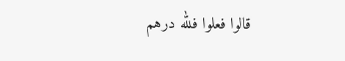قالوا فعلوا فلله درهم